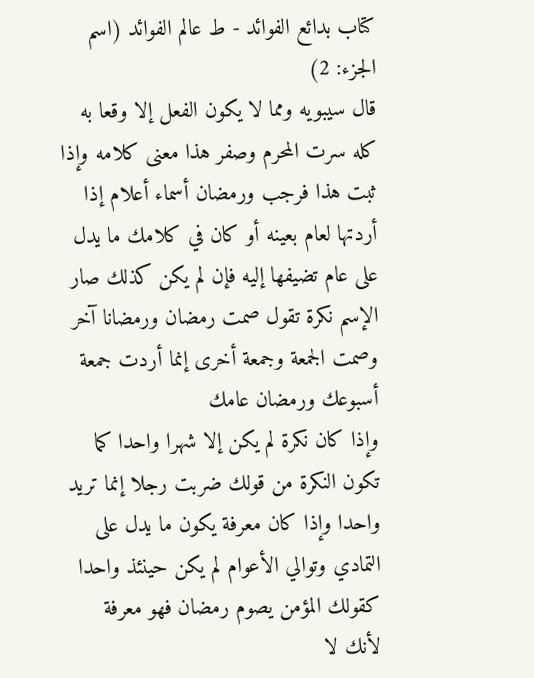كتاب بدائع الفوائد - ط عالم الفوائد (اسم الجزء: 2)
قال سيبويه ومما لا يكون الفعل إلا وقعا به كله سرت المحرم وصفر هذا معنى كلامه وإذا ثبت هذا فرجب ورمضان أسماء أعلام إذا أردتها لعام بعينه أو كان في كلامك ما يدل على عام تضيفها إليه فإن لم يكن كذلك صار الإسم نكرة تقول صمت رمضان ورمضانا آخر وصمت الجمعة وجمعة أخرى إنما أردت جمعة أسبوعك ورمضان عامك
وإذا كان نكرة لم يكن إلا شهرا واحدا كما تكون النكرة من قولك ضربت رجلا إنما تريد واحدا وإذا كان معرفة يكون ما يدل على التمادي وتوالي الأعوام لم يكن حينئذ واحدا كقولك المؤمن يصوم رمضان فهو معرفة لأنك لا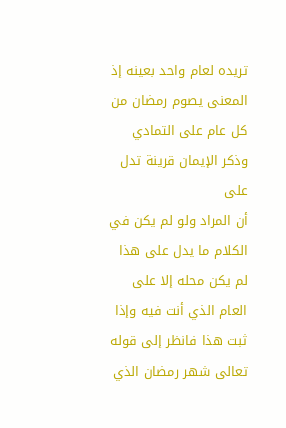تريده لعام واحد بعينه إذ المعنى يصوم رمضان من كل عام على التمادي وذكر الإيمان قرينة تدل على
أن المراد ولو لم يكن في الكلام ما يدل على هذا لم يكن محله إلا على العام الذي أنت فيه وإذا ثبت هذا فانظر إلى قوله تعالى شهر رمضان الذي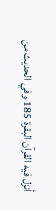أنزل فيه القرآن البقرة 185 وفي الحديث من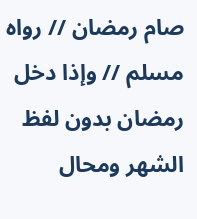صام رمضان // رواه مسلم // وإذا دخل رمضان بدون لفظ الشهر ومحال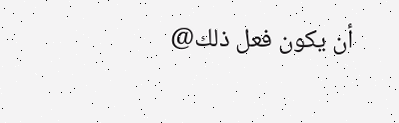أن يكون فعل ذلك@